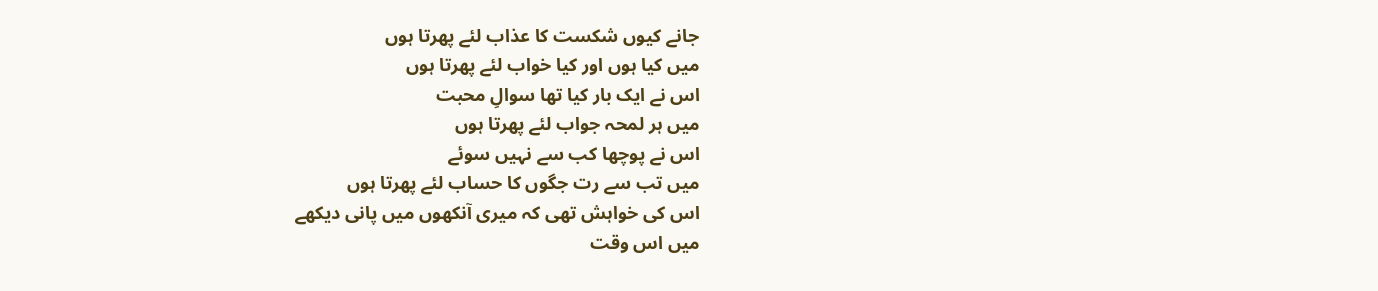جانے کیوں شکست کا عذاب لئے پھرتا ہوں
میں کیا ہوں اور کیا خواب لئے پھرتا ہوں
اس نے ایک بار کیا تھا سوالِ محبت
میں ہر لمحہ جواب لئے پھرتا ہوں
اس نے پوچھا کب سے نہیں سوئے
میں تب سے رت جگوں کا حساب لئے پھرتا ہوں
اس کی خواہش تھی کہ میری آنکھوں میں پانی دیکھے
میں اس وقت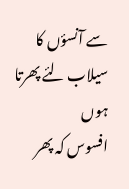سے آنسؤں کا سیلاب لئے پھرتا ہوں
افسوس کہ پھر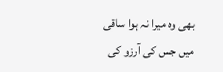بھی وہ میرا نہ ہوا ساقی
میں جس کی آرزو کی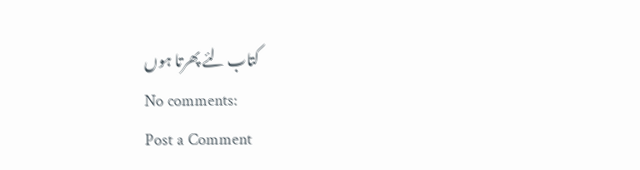کتاب لئے پھرتا ہوں
No comments:
Post a Comment